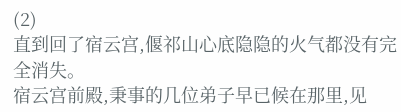(2)
直到回了宿云宫,偃祁山心底隐隐的火气都没有完全消失。
宿云宫前殿,秉事的几位弟子早已候在那里,见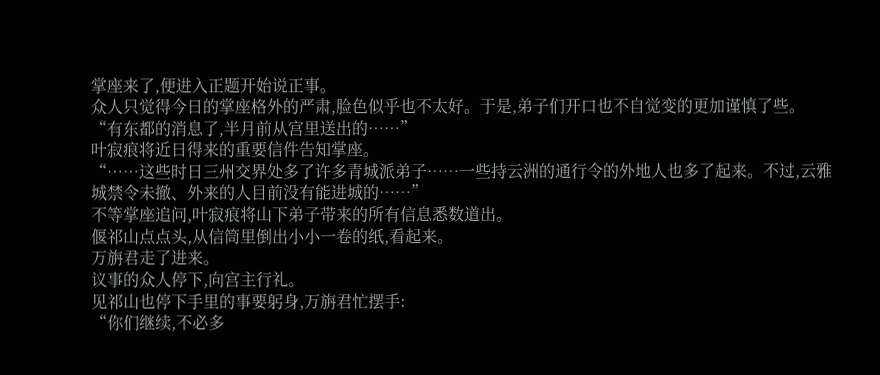掌座来了,便进入正题开始说正事。
众人只觉得今日的掌座格外的严肃,脸色似乎也不太好。于是,弟子们开口也不自觉变的更加谨慎了些。
“有东都的消息了,半月前从宫里送出的……”
叶寂痕将近日得来的重要信件告知掌座。
“……这些时日三州交界处多了许多青城派弟子……一些持云洲的通行令的外地人也多了起来。不过,云雅城禁令未撤、外来的人目前没有能进城的……”
不等掌座追问,叶寂痕将山下弟子带来的所有信息悉数道出。
偃祁山点点头,从信筒里倒出小小一卷的纸,看起来。
万旃君走了进来。
议事的众人停下,向宫主行礼。
见祁山也停下手里的事要躬身,万旃君忙摆手:
“你们继续,不必多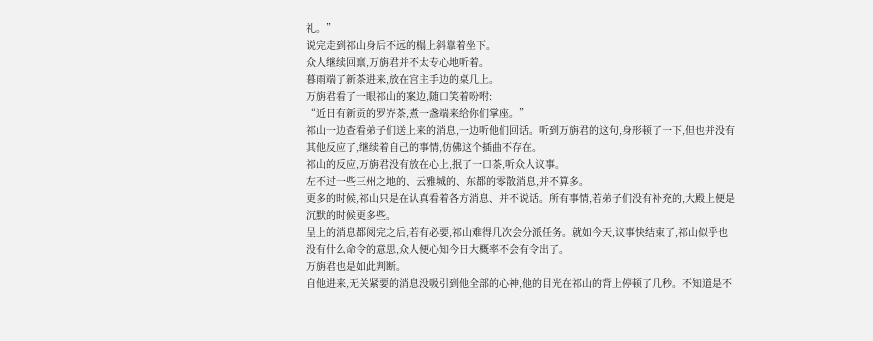礼。”
说完走到祁山身后不远的榻上斜靠着坐下。
众人继续回禀,万旃君并不太专心地听着。
暮雨端了新茶进来,放在宫主手边的桌几上。
万旃君看了一眼祁山的案边,随口笑着吩咐:
“近日有新贡的罗岕茶,煮一盏端来给你们掌座。”
祁山一边查看弟子们送上来的消息,一边听他们回话。听到万旃君的这句,身形顿了一下,但也并没有其他反应了,继续着自己的事情,仿佛这个插曲不存在。
祁山的反应,万旃君没有放在心上,抿了一口茶,听众人议事。
左不过一些三州之地的、云雅城的、东都的零散消息,并不算多。
更多的时候,祁山只是在认真看着各方消息、并不说话。所有事情,若弟子们没有补充的,大殿上便是沉默的时候更多些。
呈上的消息都阅完之后,若有必要,祁山难得几次会分派任务。就如今天,议事快结束了,祁山似乎也没有什么命令的意思,众人便心知今日大概率不会有令出了。
万旃君也是如此判断。
自他进来,无关紧要的消息没吸引到他全部的心神,他的目光在祁山的背上停顿了几秒。不知道是不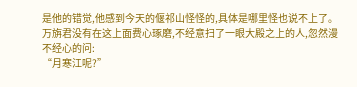是他的错觉,他感到今天的偃祁山怪怪的,具体是哪里怪也说不上了。
万旃君没有在这上面费心琢磨,不经意扫了一眼大殿之上的人,忽然漫不经心的问:
“月寒江呢?”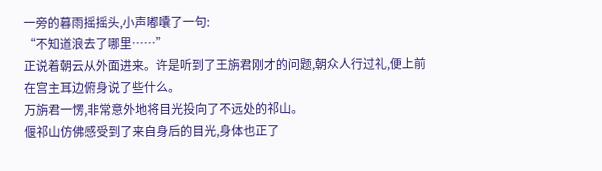一旁的暮雨摇摇头,小声嘟囔了一句:
“不知道浪去了哪里……”
正说着朝云从外面进来。许是听到了王旃君刚才的问题,朝众人行过礼,便上前在宫主耳边俯身说了些什么。
万旃君一愣,非常意外地将目光投向了不远处的祁山。
偃祁山仿佛感受到了来自身后的目光,身体也正了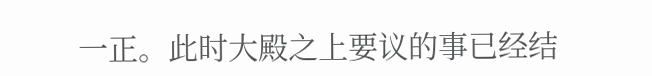一正。此时大殿之上要议的事已经结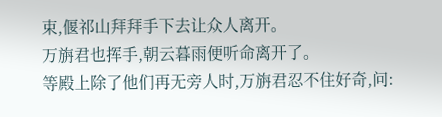束,偃祁山拜拜手下去让众人离开。
万旃君也挥手,朝云暮雨便听命离开了。
等殿上除了他们再无旁人时,万旃君忍不住好奇,问: